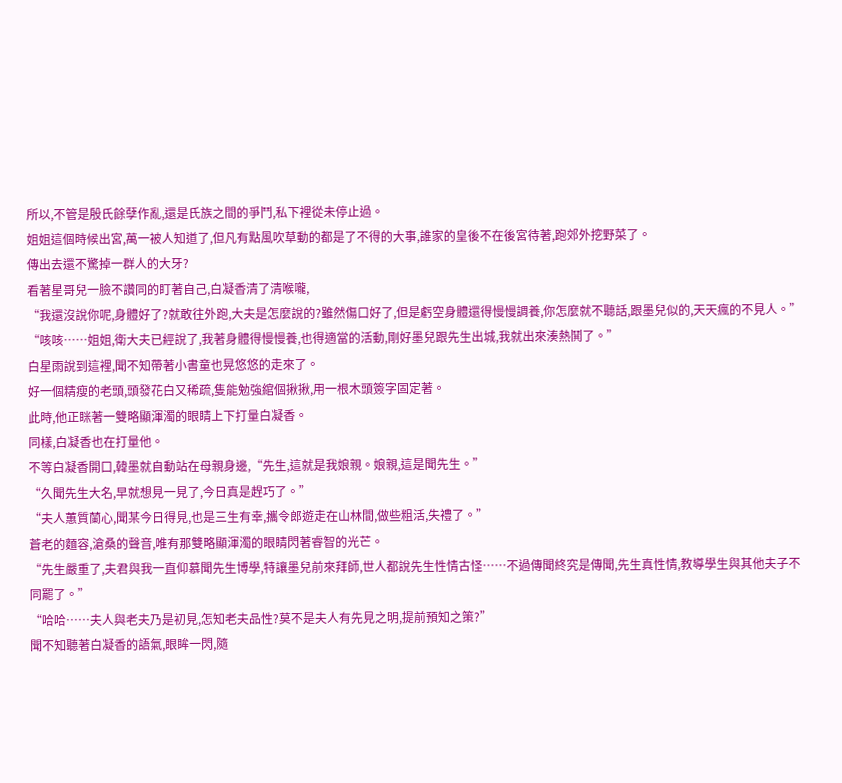所以,不管是殷氏餘孽作亂,還是氏族之間的爭鬥,私下裡從未停止過。
姐姐這個時候出宮,萬一被人知道了,但凡有點風吹草動的都是了不得的大事,誰家的皇後不在後宮待著,跑郊外挖野菜了。
傳出去還不驚掉一群人的大牙?
看著星哥兒一臉不讚同的盯著自己,白凝香清了清喉嚨,
“我還沒說你呢,身體好了?就敢往外跑,大夫是怎麼說的?雖然傷口好了,但是虧空身體還得慢慢調養,你怎麼就不聽話,跟墨兒似的,天天瘋的不見人。”
“咳咳……姐姐,衛大夫已經說了,我著身體得慢慢養,也得適當的活動,剛好墨兒跟先生出城,我就出來湊熱鬨了。”
白星雨說到這裡,聞不知帶著小書童也晃悠悠的走來了。
好一個精瘦的老頭,頭發花白又稀疏,隻能勉強綰個揪揪,用一根木頭簽字固定著。
此時,他正眯著一雙略顯渾濁的眼睛上下打量白凝香。
同樣,白凝香也在打量他。
不等白凝香開口,韓墨就自動站在母親身邊,“先生,這就是我娘親。娘親,這是聞先生。”
“久聞先生大名,早就想見一見了,今日真是趕巧了。”
“夫人蕙質蘭心,聞某今日得見,也是三生有幸,攜令郎遊走在山林間,做些粗活,失禮了。”
蒼老的麵容,滄桑的聲音,唯有那雙略顯渾濁的眼睛閃著睿智的光芒。
“先生嚴重了,夫君與我一直仰慕聞先生博學,特讓墨兒前來拜師,世人都說先生性情古怪……不過傳聞終究是傳聞,先生真性情,教導學生與其他夫子不同罷了。”
“哈哈……夫人與老夫乃是初見,怎知老夫品性?莫不是夫人有先見之明,提前預知之策?”
聞不知聽著白凝香的語氣,眼眸一閃,隨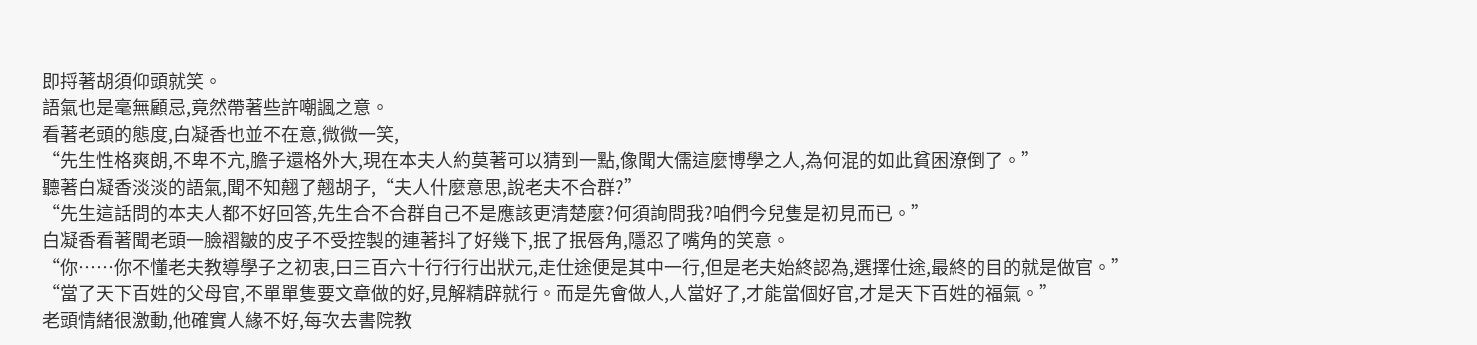即捋著胡須仰頭就笑。
語氣也是毫無顧忌,竟然帶著些許嘲諷之意。
看著老頭的態度,白凝香也並不在意,微微一笑,
“先生性格爽朗,不卑不亢,膽子還格外大,現在本夫人約莫著可以猜到一點,像聞大儒這麼博學之人,為何混的如此貧困潦倒了。”
聽著白凝香淡淡的語氣,聞不知翹了翹胡子,“夫人什麼意思,說老夫不合群?”
“先生這話問的本夫人都不好回答,先生合不合群自己不是應該更清楚麼?何須詢問我?咱們今兒隻是初見而已。”
白凝香看著聞老頭一臉褶皺的皮子不受控製的連著抖了好幾下,抿了抿唇角,隱忍了嘴角的笑意。
“你……你不懂老夫教導學子之初衷,曰三百六十行行行出狀元,走仕途便是其中一行,但是老夫始終認為,選擇仕途,最終的目的就是做官。”
“當了天下百姓的父母官,不單單隻要文章做的好,見解精辟就行。而是先會做人,人當好了,才能當個好官,才是天下百姓的福氣。”
老頭情緒很激動,他確實人緣不好,每次去書院教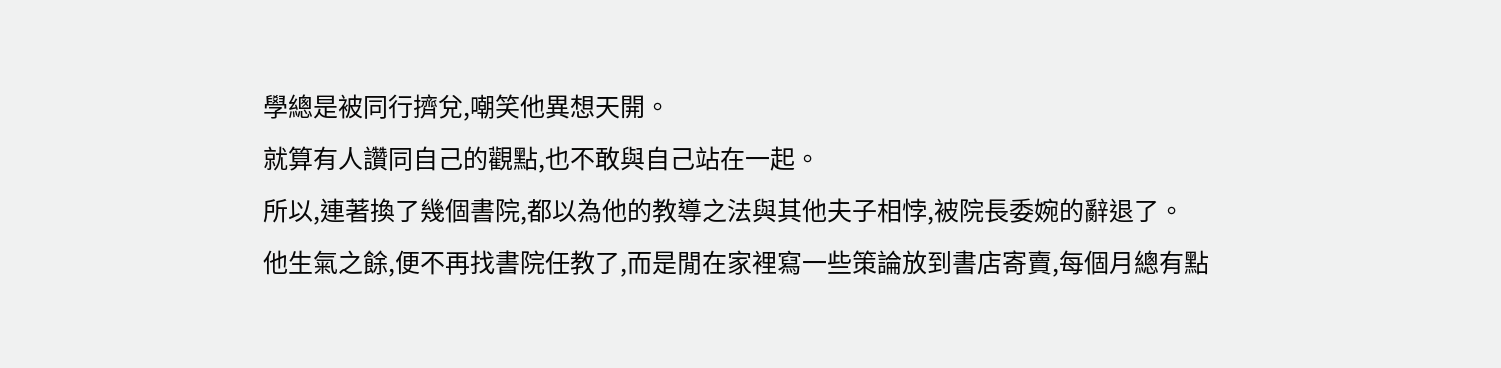學總是被同行擠兌,嘲笑他異想天開。
就算有人讚同自己的觀點,也不敢與自己站在一起。
所以,連著換了幾個書院,都以為他的教導之法與其他夫子相悖,被院長委婉的辭退了。
他生氣之餘,便不再找書院任教了,而是閒在家裡寫一些策論放到書店寄賣,每個月總有點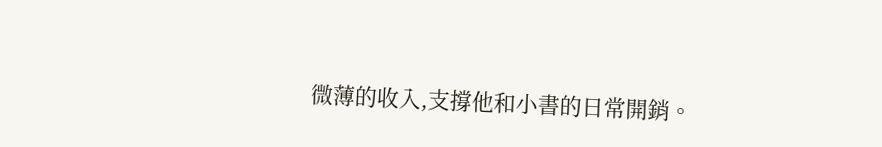微薄的收入,支撐他和小書的日常開銷。